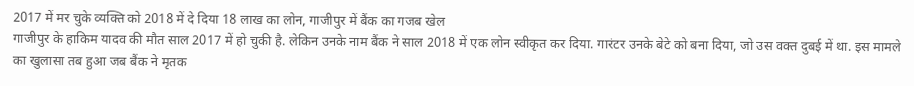2017 में मर चुके व्यक्ति को 2018 में दे दिया 18 लाख का लोन, गाजीपुर में बैंक का गजब खेल
गाजीपुर के हाकिम यादव की मौत साल 2017 में हो चुकी है. लेकिन उनके नाम बैंक ने साल 2018 में एक लोन स्वीकृत कर दिया. गारंटर उनके बेटे को बना दिया, जो उस वक्त दुबई में था. इस मामले का खुलासा तब हुआ जब बैंक ने मृतक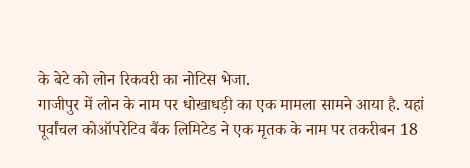के बेटे को लोन रिकवरी का नोटिस भेजा.
गाजीपुर में लोन के नाम पर धोखाधड़ी का एक मामला सामने आया है. यहां पूर्वांचल कोऑपरेटिव बैंक लिमिटेड ने एक मृतक के नाम पर तकरीबन 18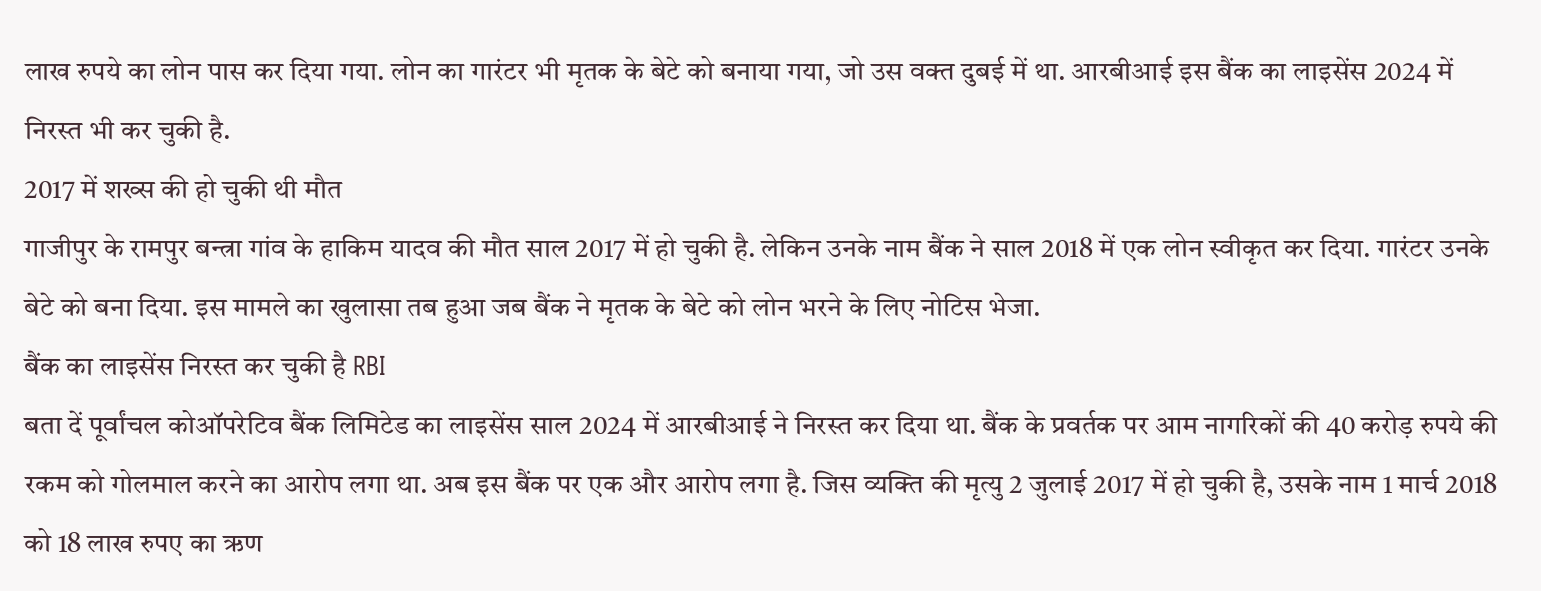लाख रुपये का लोन पास कर दिया गया. लोन का गारंटर भी मृतक के बेटे को बनाया गया, जो उस वक्त दुबई में था. आरबीआई इस बैंक का लाइसेंस 2024 में निरस्त भी कर चुकी है.
2017 में शख्स की हो चुकी थी मौत
गाजीपुर के रामपुर बन्त्रा गांव के हाकिम यादव की मौत साल 2017 में हो चुकी है. लेकिन उनके नाम बैंक ने साल 2018 में एक लोन स्वीकृत कर दिया. गारंटर उनके बेटे को बना दिया. इस मामले का खुलासा तब हुआ जब बैंक ने मृतक के बेटे को लोन भरने के लिए नोटिस भेजा.
बैंक का लाइसेंस निरस्त कर चुकी है RBI
बता दें पूर्वांचल कोऑपरेटिव बैंक लिमिटेड का लाइसेंस साल 2024 में आरबीआई ने निरस्त कर दिया था. बैंक के प्रवर्तक पर आम नागरिकों की 40 करोड़ रुपये की रकम को गोलमाल करने का आरोप लगा था. अब इस बैंक पर एक और आरोप लगा है. जिस व्यक्ति की मृत्यु 2 जुलाई 2017 में हो चुकी है, उसके नाम 1 मार्च 2018 को 18 लाख रुपए का ऋण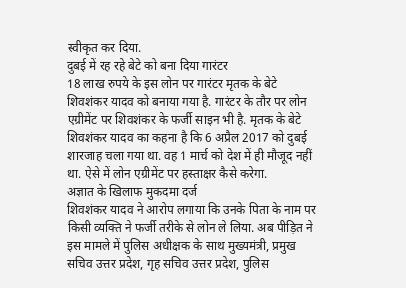स्वीकृत कर दिया.
दुबई में रह रहे बेटे को बना दिया गारंटर
18 लाख रुपये के इस लोन पर गारंटर मृतक के बेटे शिवशंकर यादव को बनाया गया है. गारंटर के तौर पर लोन एग्रीमेंट पर शिवशंकर के फर्जी साइन भी है. मृतक के बेटे शिवशंकर यादव का कहना है कि 6 अप्रैल 2017 को दुबई शारजाह चला गया था. वह 1 मार्च को देश में ही मौजूद नहीं था. ऐसे में लोन एग्रीमेंट पर हस्ताक्षर कैसे करेगा.
अज्ञात के खिलाफ मुकदमा दर्ज
शिवशंकर यादव ने आरोप लगाया कि उनके पिता के नाम पर किसी व्यक्ति ने फर्जी तरीके से लोन ले लिया. अब पीड़ित ने इस मामले में पुलिस अधीक्षक के साथ मुख्यमंत्री, प्रमुख सचिव उत्तर प्रदेश, गृह सचिव उत्तर प्रदेश, पुलिस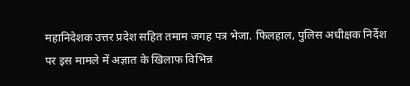महानिदेशक उत्तर प्रदेश सहित तमाम जगह पत्र भेजा. फिलहाल, पुलिस अधीक्षक निर्देश पर इस मामले में अज्ञात के खिलाफ विभिन्न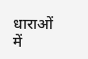धाराओं में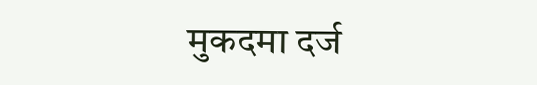मुकदमा दर्ज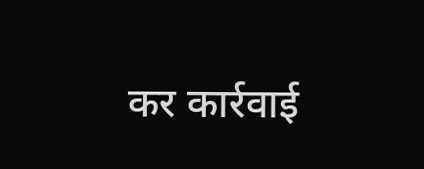कर कार्रवाई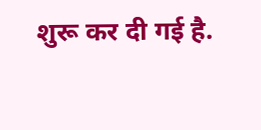शुरू कर दी गई है.